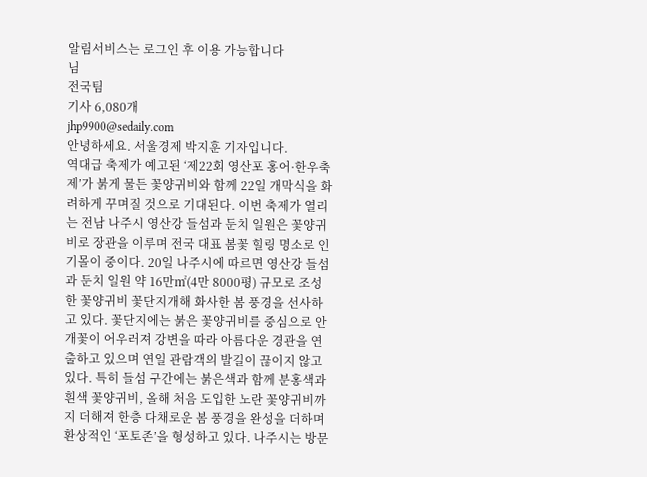알림서비스는 로그인 후 이용 가능합니다
님
전국팀
기사 6,080개
jhp9900@sedaily.com
안녕하세요. 서울경제 박지훈 기자입니다.
역대급 축제가 예고된 ‘제22회 영산포 홍어·한우축제’가 붉게 물든 꽃양귀비와 함께 22일 개막식을 화려하게 꾸며질 것으로 기대된다. 이번 축제가 열리는 전남 나주시 영산강 들섬과 둔치 일원은 꽃양귀비로 장관을 이루며 전국 대표 봄꽃 힐링 명소로 인기몰이 중이다. 20일 나주시에 따르면 영산강 들섬과 둔치 일원 약 16만㎡(4만 8000평) 규모로 조성한 꽃양귀비 꽃단지개해 화사한 봄 풍경을 선사하고 있다. 꽃단지에는 붉은 꽃양귀비를 중심으로 안개꽃이 어우러져 강변을 따라 아름다운 경관을 연출하고 있으며 연일 관람객의 발길이 끊이지 않고 있다. 특히 들섬 구간에는 붉은색과 함께 분홍색과 흰색 꽃양귀비, 올해 처음 도입한 노란 꽃양귀비까지 더해져 한층 다채로운 봄 풍경을 완성을 더하며 환상적인 ‘포토존’을 형성하고 있다. 나주시는 방문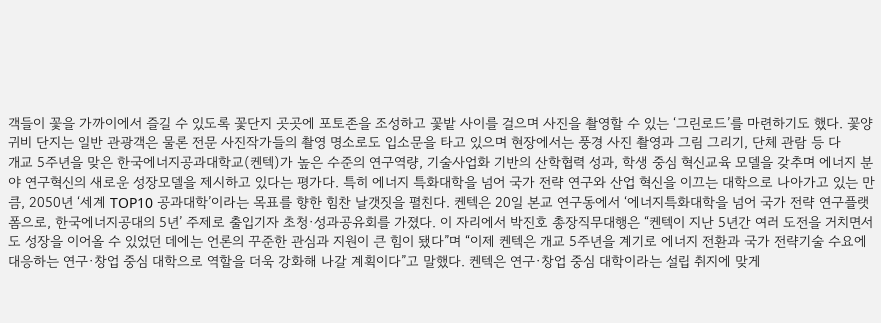객들이 꽃을 가까이에서 즐길 수 있도록 꽃단지 곳곳에 포토존을 조성하고 꽃밭 사이를 걸으며 사진을 촬영할 수 있는 ‘그린로드’를 마련하기도 했다. 꽃양귀비 단지는 일반 관광객은 물론 전문 사진작가들의 촬영 명소로도 입소문을 타고 있으며 현장에서는 풍경 사진 촬영과 그림 그리기, 단체 관람 등 다
개교 5주년을 맞은 한국에너지공과대학교(켄텍)가 높은 수준의 연구역량, 기술사업화 기반의 산학협력 성과, 학생 중심 혁신교육 모델을 갖추며 에너지 분야 연구혁신의 새로운 성장모델을 제시하고 있다는 평가다. 특히 에너지 특화대학을 넘어 국가 전략 연구와 산업 혁신을 이끄는 대학으로 나아가고 있는 만큼, 2050년 ‘세계 TOP10 공과대학’이라는 목표를 향한 힘찬 날갯짓을 펼친다. 켄텍은 20일 본교 연구동에서 ‘에너지특화대학을 넘어 국가 전략 연구플랫폼으로, 한국에너지공대의 5년’ 주제로 출입기자 초청·성과공유회를 가졌다. 이 자리에서 박진호 총장직무대행은 “켄텍이 지난 5년간 여러 도전을 거치면서도 성장을 이어올 수 있었던 데에는 언론의 꾸준한 관심과 지원이 큰 힘이 됐다”며 “이제 켄텍은 개교 5주년을 계기로 에너지 전환과 국가 전략기술 수요에 대응하는 연구·창업 중심 대학으로 역할을 더욱 강화해 나갈 계획이다”고 말했다. 켄텍은 연구·창업 중심 대학이라는 설립 취지에 맞게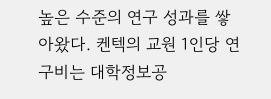높은 수준의 연구 성과를 쌓아왔다. 켄텍의 교원 1인당 연구비는 대학정보공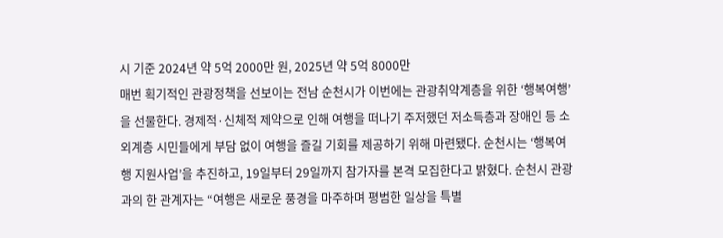시 기준 2024년 약 5억 2000만 원, 2025년 약 5억 8000만
매번 획기적인 관광정책을 선보이는 전남 순천시가 이번에는 관광취약계층을 위한 ‘행복여행’을 선물한다. 경제적·신체적 제약으로 인해 여행을 떠나기 주저했던 저소득층과 장애인 등 소외계층 시민들에게 부담 없이 여행을 즐길 기회를 제공하기 위해 마련됐다. 순천시는 ‘행복여행 지원사업’을 추진하고, 19일부터 29일까지 참가자를 본격 모집한다고 밝혔다. 순천시 관광과의 한 관계자는 “여행은 새로운 풍경을 마주하며 평범한 일상을 특별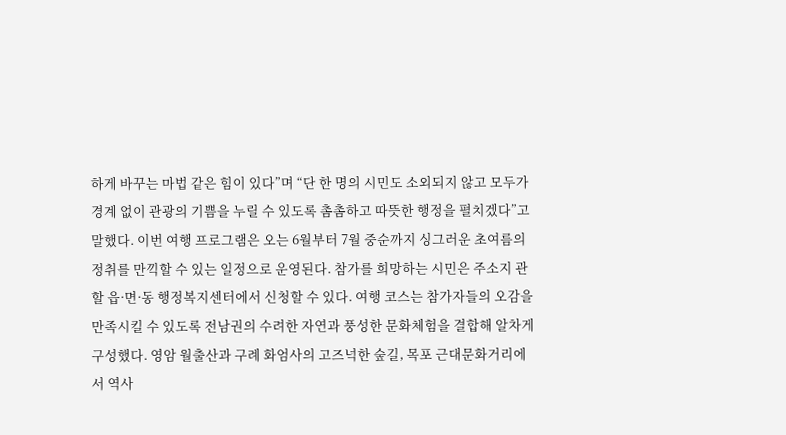하게 바꾸는 마법 같은 힘이 있다”며 “단 한 명의 시민도 소외되지 않고 모두가 경계 없이 관광의 기쁨을 누릴 수 있도록 촘촘하고 따뜻한 행정을 펼치겠다”고 말했다. 이번 여행 프로그램은 오는 6월부터 7월 중순까지 싱그러운 초여름의 정취를 만끽할 수 있는 일정으로 운영된다. 참가를 희망하는 시민은 주소지 관할 읍·면·동 행정복지센터에서 신청할 수 있다. 여행 코스는 참가자들의 오감을 만족시킬 수 있도록 전남권의 수려한 자연과 풍성한 문화체험을 결합해 알차게 구성했다. 영암 월출산과 구례 화엄사의 고즈넉한 숲길, 목포 근대문화거리에서 역사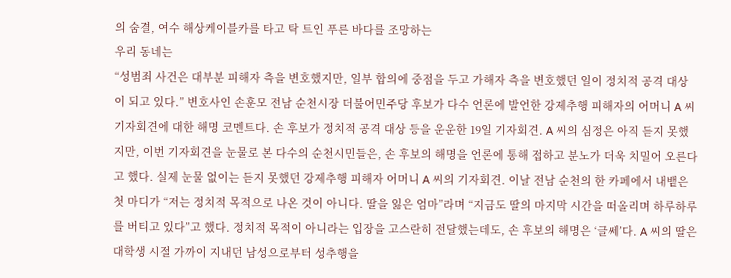의 숨결, 여수 해상케이블카를 타고 탁 트인 푸른 바다를 조망하는
우리 동네는
“성범죄 사건은 대부분 피해자 측을 변호했지만, 일부 합의에 중점을 두고 가해자 측을 변호했던 일이 정치적 공격 대상이 되고 있다.” 변호사인 손훈모 전남 순천시장 더불어민주당 후보가 다수 언론에 발언한 강제추행 피해자의 어머니 A 씨 기자회견에 대한 해명 코멘트다. 손 후보가 정치적 공격 대상 등을 운운한 19일 기자회견. A 씨의 심정은 아직 듣지 못했지만, 이번 기자회견을 눈물로 본 다수의 순천시민들은, 손 후보의 해명을 언론에 통해 접하고 분노가 더욱 치밀어 오른다고 했다. 실제 눈물 없이는 듣지 못했던 강제추행 피해자 어머니 A 씨의 기자회견. 이날 전남 순천의 한 카페에서 내뱉은 첫 마디가 “저는 정치적 목적으로 나온 것이 아니다. 딸을 잃은 엄마”라며 “지금도 딸의 마지막 시간을 떠올리며 하루하루를 버티고 있다”고 했다. 정치적 목적이 아니라는 입장을 고스란히 전달했는데도, 손 후보의 해명은 ‘글쎄’다. A 씨의 딸은 대학생 시절 가까이 지내던 남성으로부터 성추행을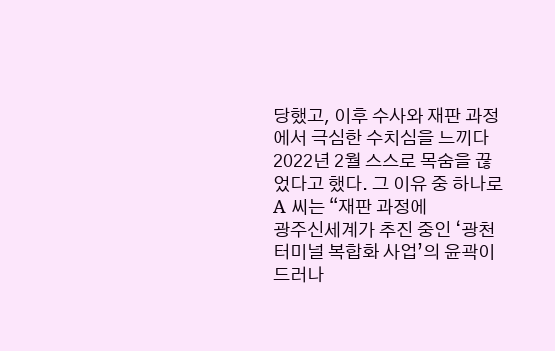당했고, 이후 수사와 재판 과정에서 극심한 수치심을 느끼다 2022년 2월 스스로 목숨을 끊었다고 했다. 그 이유 중 하나로 A 씨는 “재판 과정에
광주신세계가 추진 중인 ‘광천터미널 복합화 사업’의 윤곽이 드러나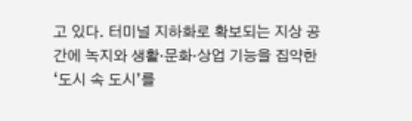고 있다. 터미널 지하화로 확보되는 지상 공간에 녹지와 생활·문화·상업 기능을 집약한 ‘도시 속 도시’를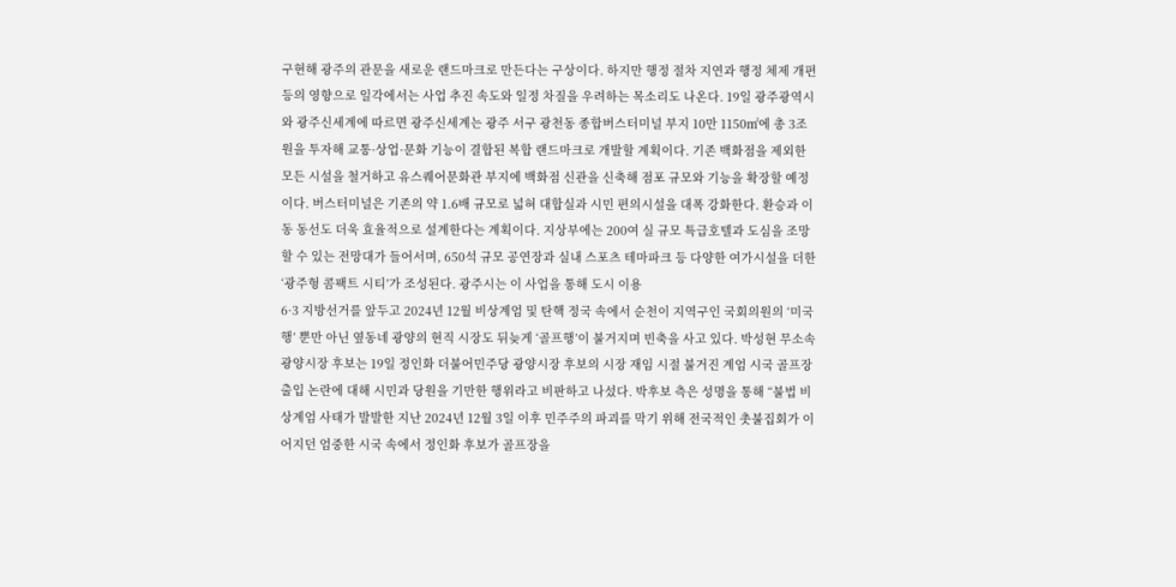구현해 광주의 관문을 새로운 랜드마크로 만든다는 구상이다. 하지만 행정 절차 지연과 행정 체제 개편 등의 영향으로 일각에서는 사업 추진 속도와 일정 차질을 우려하는 목소리도 나온다. 19일 광주광역시와 광주신세계에 따르면 광주신세계는 광주 서구 광천동 종합버스터미널 부지 10만 1150㎡에 총 3조 원을 투자해 교통·상업·문화 기능이 결합된 복합 랜드마크로 개발할 계획이다. 기존 백화점을 제외한 모든 시설을 철거하고 유스퀘어문화관 부지에 백화점 신관을 신축해 점포 규모와 기능을 확장할 예정이다. 버스터미널은 기존의 약 1.6배 규모로 넓혀 대합실과 시민 편의시설을 대폭 강화한다. 환승과 이동 동선도 더욱 효율적으로 설계한다는 계획이다. 지상부에는 200여 실 규모 특급호텔과 도심을 조망할 수 있는 전망대가 들어서며, 650석 규모 공연장과 실내 스포츠 테마파크 등 다양한 여가시설을 더한 ‘광주형 콤팩트 시티’가 조성된다. 광주시는 이 사업을 통해 도시 이용
6·3 지방선거를 앞두고 2024년 12월 비상계엄 및 탄핵 정국 속에서 순천이 지역구인 국회의원의 ‘미국행’ 뿐만 아닌 옆동네 광양의 현직 시장도 뒤늦게 ‘골프행’이 불거지며 빈축을 사고 있다. 박성현 무소속 광양시장 후보는 19일 정인화 더불어민주당 광양시장 후보의 시장 재임 시절 불거진 계엄 시국 골프장 출입 논란에 대해 시민과 당원을 기만한 행위라고 비판하고 나섰다. 박후보 측은 성명을 통해 “불법 비상계엄 사태가 발발한 지난 2024년 12월 3일 이후 민주주의 파괴를 막기 위해 전국적인 촛불집회가 이어지던 엄중한 시국 속에서 정인화 후보가 골프장을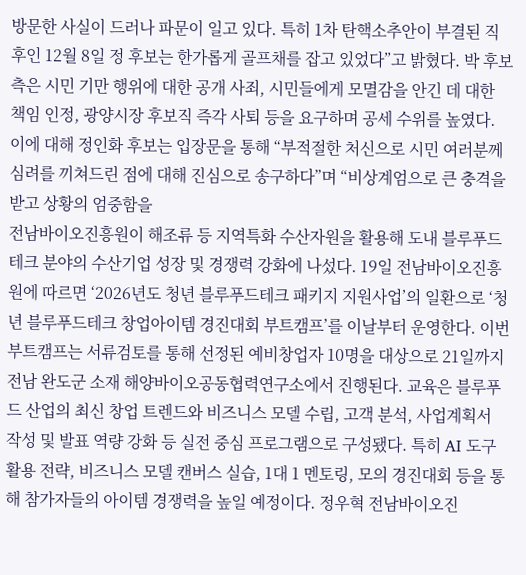방문한 사실이 드러나 파문이 일고 있다. 특히 1차 탄핵소추안이 부결된 직후인 12월 8일 정 후보는 한가롭게 골프채를 잡고 있었다”고 밝혔다. 박 후보 측은 시민 기만 행위에 대한 공개 사죄, 시민들에게 모멸감을 안긴 데 대한 책임 인정, 광양시장 후보직 즉각 사퇴 등을 요구하며 공세 수위를 높였다. 이에 대해 정인화 후보는 입장문을 통해 “부적절한 처신으로 시민 여러분께 심려를 끼쳐드린 점에 대해 진심으로 송구하다”며 “비상계엄으로 큰 충격을 받고 상황의 엄중함을
전남바이오진흥원이 해조류 등 지역특화 수산자원을 활용해 도내 블루푸드테크 분야의 수산기업 성장 및 경쟁력 강화에 나섰다. 19일 전남바이오진흥원에 따르면 ‘2026년도 청년 블루푸드테크 패키지 지원사업’의 일환으로 ‘청년 블루푸드테크 창업아이템 경진대회 부트캠프’를 이날부터 운영한다. 이번 부트캠프는 서류검토를 통해 선정된 예비창업자 10명을 대상으로 21일까지 전남 완도군 소재 해양바이오공동협력연구소에서 진행된다. 교육은 블루푸드 산업의 최신 창업 트렌드와 비즈니스 모델 수립, 고객 분석, 사업계획서 작성 및 발표 역량 강화 등 실전 중심 프로그램으로 구성됐다. 특히 AI 도구 활용 전략, 비즈니스 모델 캔버스 실습, 1대 1 멘토링, 모의 경진대회 등을 통해 참가자들의 아이템 경쟁력을 높일 예정이다. 정우혁 전남바이오진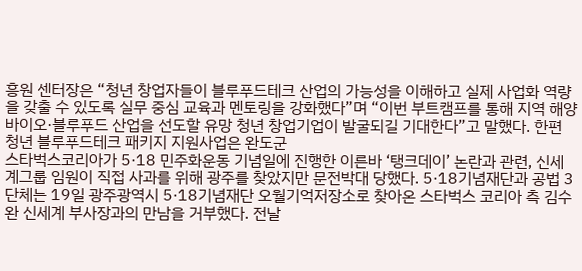흥원 센터장은 “청년 창업자들이 블루푸드테크 산업의 가능성을 이해하고 실제 사업화 역량을 갖출 수 있도록 실무 중심 교육과 멘토링을 강화했다”며 “이번 부트캠프를 통해 지역 해양바이오·블루푸드 산업을 선도할 유망 청년 창업기업이 발굴되길 기대한다”고 말했다. 한편 청년 블루푸드테크 패키지 지원사업은 완도군
스타벅스코리아가 5·18 민주화운동 기념일에 진행한 이른바 ‘탱크데이’ 논란과 관련, 신세계그룹 임원이 직접 사과를 위해 광주를 찾았지만 문전박대 당했다. 5·18기념재단과 공법 3단체는 19일 광주광역시 5·18기념재단 오월기억저장소로 찾아온 스타벅스 코리아 측 김수완 신세계 부사장과의 만남을 거부했다. 전날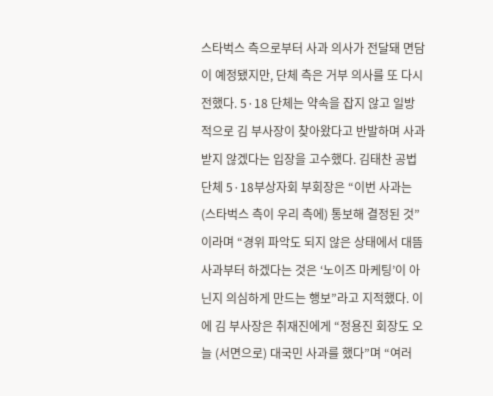스타벅스 측으로부터 사과 의사가 전달돼 면담이 예정됐지만, 단체 측은 거부 의사를 또 다시 전했다. 5·18 단체는 약속을 잡지 않고 일방적으로 김 부사장이 찾아왔다고 반발하며 사과받지 않겠다는 입장을 고수했다. 김태찬 공법단체 5·18부상자회 부회장은 “이번 사과는 (스타벅스 측이 우리 측에) 통보해 결정된 것”이라며 “경위 파악도 되지 않은 상태에서 대뜸 사과부터 하겠다는 것은 ‘노이즈 마케팅’이 아닌지 의심하게 만드는 행보”라고 지적했다. 이에 김 부사장은 취재진에게 “정용진 회장도 오늘 (서면으로) 대국민 사과를 했다”며 “여러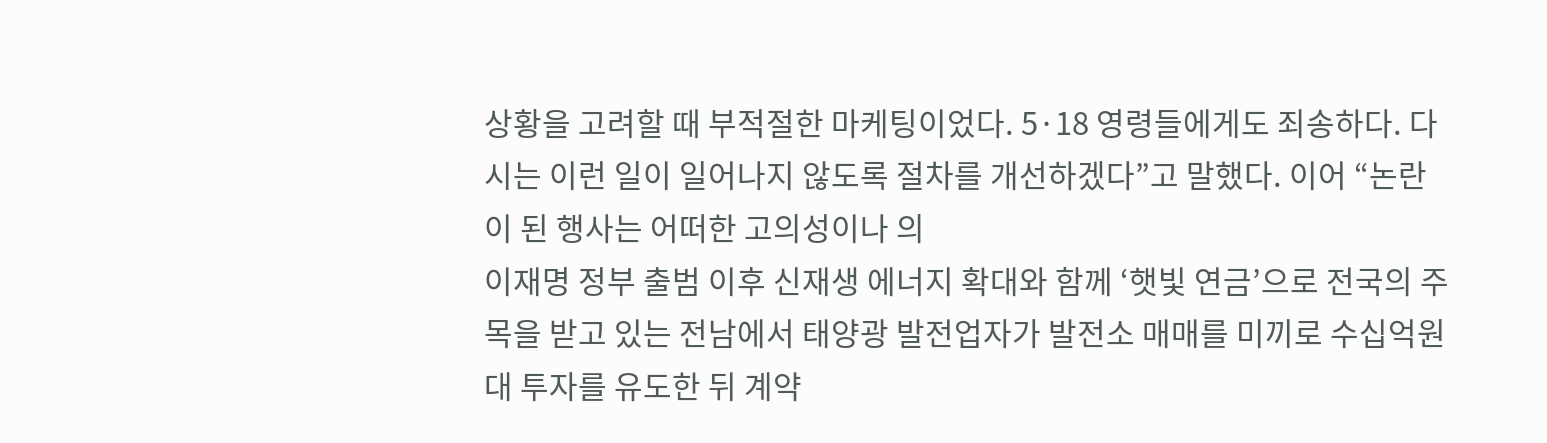상황을 고려할 때 부적절한 마케팅이었다. 5·18 영령들에게도 죄송하다. 다시는 이런 일이 일어나지 않도록 절차를 개선하겠다”고 말했다. 이어 “논란이 된 행사는 어떠한 고의성이나 의
이재명 정부 출범 이후 신재생 에너지 확대와 함께 ‘햇빛 연금’으로 전국의 주목을 받고 있는 전남에서 태양광 발전업자가 발전소 매매를 미끼로 수십억원대 투자를 유도한 뒤 계약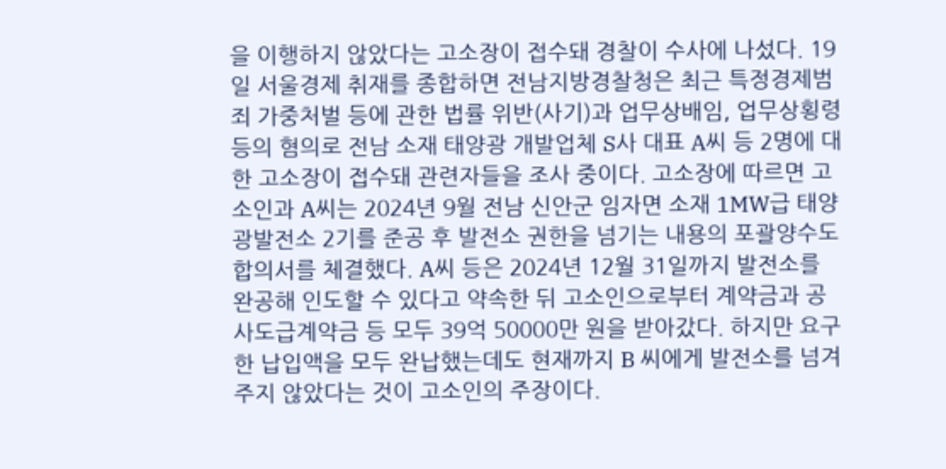을 이행하지 않았다는 고소장이 접수돼 경찰이 수사에 나섰다. 19일 서울경제 취재를 종합하면 전남지방경찰청은 최근 특정경제범죄 가중처벌 등에 관한 법률 위반(사기)과 업무상배임, 업무상횡령 등의 혐의로 전남 소재 태양광 개발업체 S사 대표 A씨 등 2명에 대한 고소장이 접수돼 관련자들을 조사 중이다. 고소장에 따르면 고소인과 A씨는 2024년 9월 전남 신안군 임자면 소재 1MW급 태양광발전소 2기를 준공 후 발전소 권한을 넘기는 내용의 포괄양수도합의서를 체결했다. A씨 등은 2024년 12월 31일까지 발전소를 완공해 인도할 수 있다고 약속한 뒤 고소인으로부터 계약금과 공사도급계약금 등 모두 39억 50000만 원을 받아갔다. 하지만 요구한 납입액을 모두 완납했는데도 현재까지 B 씨에게 발전소를 넘겨주지 않았다는 것이 고소인의 주장이다.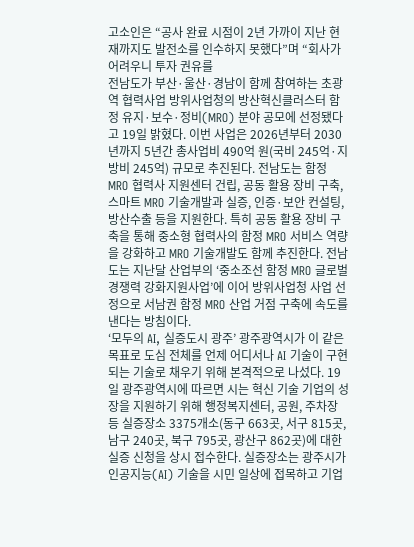고소인은 “공사 완료 시점이 2년 가까이 지난 현재까지도 발전소를 인수하지 못했다”며 “회사가 어려우니 투자 권유를
전남도가 부산·울산·경남이 함께 참여하는 초광역 협력사업 방위사업청의 방산혁신클러스터 함정 유지·보수·정비(MRO) 분야 공모에 선정됐다고 19일 밝혔다. 이번 사업은 2026년부터 2030년까지 5년간 총사업비 490억 원(국비 245억·지방비 245억) 규모로 추진된다. 전남도는 함정 MRO 협력사 지원센터 건립, 공동 활용 장비 구축, 스마트 MRO 기술개발과 실증, 인증·보안 컨설팅, 방산수출 등을 지원한다. 특히 공동 활용 장비 구축을 통해 중소형 협력사의 함정 MRO 서비스 역량을 강화하고 MRO 기술개발도 함께 추진한다. 전남도는 지난달 산업부의 ‘중소조선 함정 MRO 글로벌 경쟁력 강화지원사업’에 이어 방위사업청 사업 선정으로 서남권 함정 MRO 산업 거점 구축에 속도를 낸다는 방침이다.
‘모두의 AI, 실증도시 광주’ 광주광역시가 이 같은 목표로 도심 전체를 언제 어디서나 AI 기술이 구현되는 기술로 채우기 위해 본격적으로 나섰다. 19일 광주광역시에 따르면 시는 혁신 기술 기업의 성장을 지원하기 위해 행정복지센터, 공원, 주차장 등 실증장소 3375개소(동구 663곳, 서구 815곳, 남구 240곳, 북구 795곳, 광산구 862곳)에 대한 실증 신청을 상시 접수한다. 실증장소는 광주시가 인공지능(AI) 기술을 시민 일상에 접목하고 기업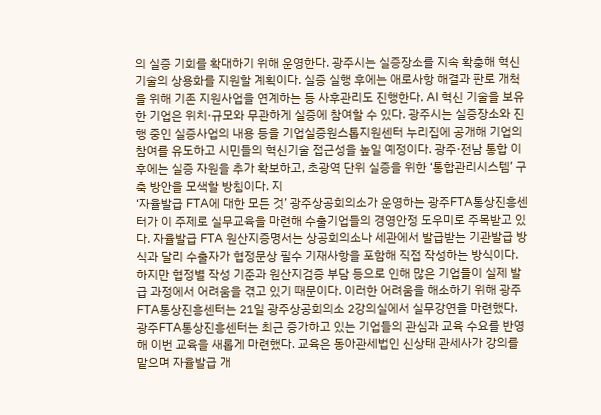의 실증 기회를 확대하기 위해 운영한다. 광주시는 실증장소를 지속 확충해 혁신 기술의 상용화를 지원할 계획이다. 실증 실행 후에는 애로사항 해결과 판로 개척을 위해 기존 지원사업을 연계하는 등 사후관리도 진행한다. AI 혁신 기술을 보유한 기업은 위치·규모와 무관하게 실증에 참여할 수 있다. 광주시는 실증장소와 진행 중인 실증사업의 내용 등을 기업실증원스톱지원센터 누리집에 공개해 기업의 참여를 유도하고 시민들의 혁신기술 접근성을 높일 예정이다. 광주·전남 통합 이후에는 실증 자원을 추가 확보하고, 초광역 단위 실증을 위한 ‘통합관리시스템’ 구축 방안을 모색할 방침이다. 지
‘자율발급 FTA에 대한 모든 것’ 광주상공회의소가 운영하는 광주FTA통상진흥센터가 이 주제로 실무교육을 마련해 수출기업들의 경영안정 도우미로 주목받고 있다. 자율발급 FTA 원산지증명서는 상공회의소나 세관에서 발급받는 기관발급 방식과 달리 수출자가 협정문상 필수 기재사항을 포함해 직접 작성하는 방식이다. 하지만 협정별 작성 기준과 원산지검증 부담 등으로 인해 많은 기업들이 실제 발급 과정에서 어려움을 겪고 있기 때문이다. 이러한 어려움을 해소하기 위해 광주FTA통상진흥센터는 21일 광주상공회의소 2강의실에서 실무강연을 마련했다. 광주FTA통상진흥센터는 최근 증가하고 있는 기업들의 관심과 교육 수요를 반영해 이번 교육을 새롭게 마련했다. 교육은 동아관세법인 신상태 관세사가 강의를 맡으며 자율발급 개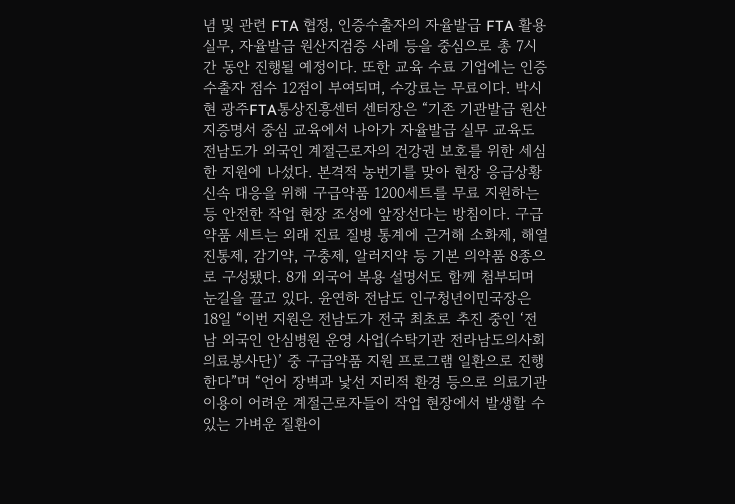념 및 관련 FTA 협정, 인증수출자의 자율발급 FTA 활용 실무, 자율발급 원산지검증 사례 등을 중심으로 총 7시간 동안 진행될 예정이다. 또한 교육 수료 기업에는 인증수출자 점수 12점이 부여되며, 수강료는 무료이다. 박시현 광주FTA통상진흥센터 센터장은 “기존 기관발급 원산지증명서 중심 교육에서 나아가 자율발급 실무 교육도
전남도가 외국인 계절근로자의 건강권 보호를 위한 세심한 지원에 나섰다. 본격적 농번기를 맞아 현장 응급상황 신속 대응을 위해 구급약품 1200세트를 무료 지원하는 등 안전한 작업 현장 조성에 앞장선다는 방침이다. 구급약품 세트는 외래 진료 질병 통계에 근거해 소화제, 해열진통제, 감기약, 구충제, 알러지약 등 기본 의약품 8종으로 구성됐다. 8개 외국어 복용 설명서도 함께 첨부되며 눈길을 끌고 있다. 윤연하 전남도 인구청년이민국장은 18일 “이번 지원은 전남도가 전국 최초로 추진 중인 ‘전남 외국인 안심병원 운영 사업(수탁기관 전라남도의사회 의료봉사단)’ 중 구급약품 지원 프로그램 일환으로 진행한다”며 “언어 장벽과 낯선 지리적 환경 등으로 의료기관 이용이 어려운 계절근로자들이 작업 현장에서 발생할 수 있는 가벼운 질환이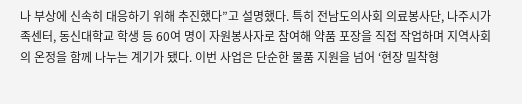나 부상에 신속히 대응하기 위해 추진했다”고 설명했다. 특히 전남도의사회 의료봉사단, 나주시가족센터, 동신대학교 학생 등 60여 명이 자원봉사자로 참여해 약품 포장을 직접 작업하며 지역사회의 온정을 함께 나누는 계기가 됐다. 이번 사업은 단순한 물품 지원을 넘어 ‘현장 밀착형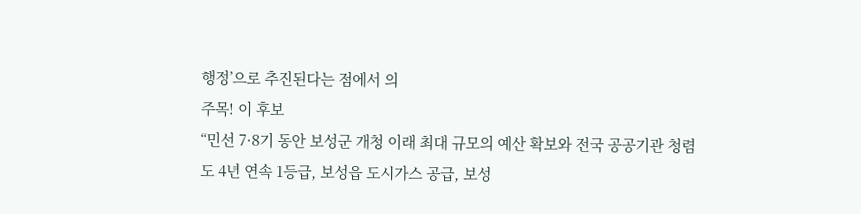행정’으로 추진된다는 점에서 의
주목! 이 후보
“민선 7·8기 동안 보성군 개청 이래 최대 규모의 예산 확보와 전국 공공기관 청렴도 4년 연속 1등급, 보성읍 도시가스 공급, 보성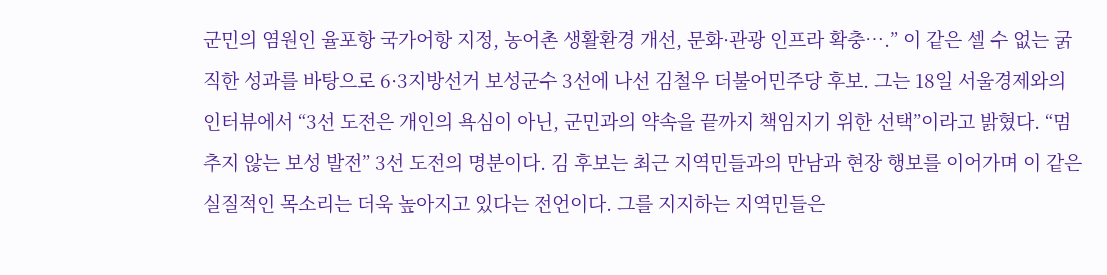군민의 염원인 율포항 국가어항 지정, 농어촌 생활환경 개선, 문화·관광 인프라 확충….” 이 같은 셀 수 없는 굵직한 성과를 바탕으로 6·3지방선거 보성군수 3선에 나선 김철우 더불어민주당 후보. 그는 18일 서울경제와의 인터뷰에서 “3선 도전은 개인의 욕심이 아닌, 군민과의 약속을 끝까지 책임지기 위한 선택”이라고 밝혔다. “멈추지 않는 보성 발전” 3선 도전의 명분이다. 김 후보는 최근 지역민들과의 만남과 현장 행보를 이어가며 이 같은 실질적인 목소리는 더욱 높아지고 있다는 전언이다. 그를 지지하는 지역민들은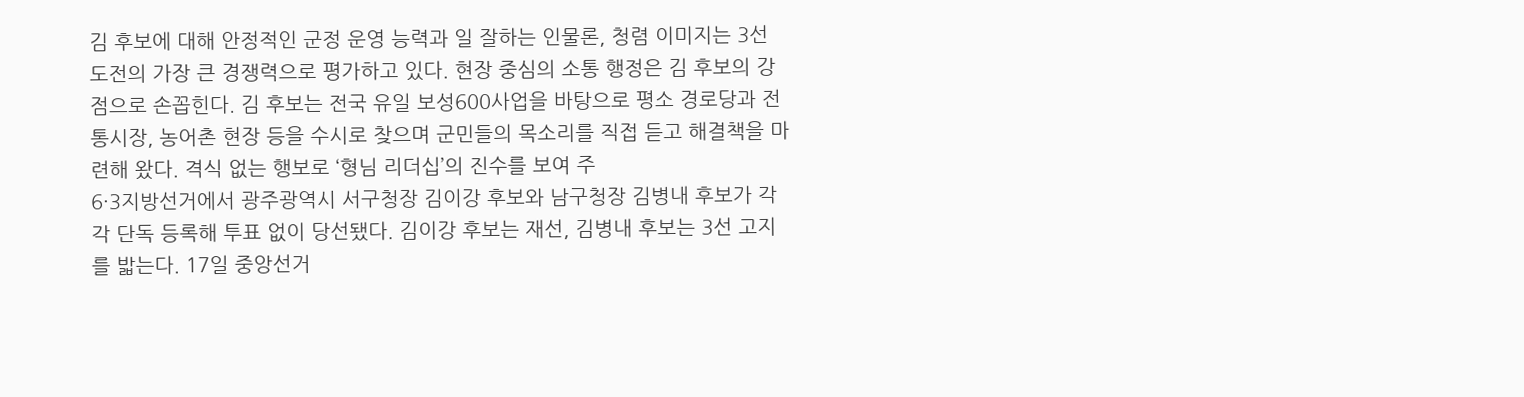김 후보에 대해 안정적인 군정 운영 능력과 일 잘하는 인물론, 청렴 이미지는 3선 도전의 가장 큰 경쟁력으로 평가하고 있다. 현장 중심의 소통 행정은 김 후보의 강점으로 손꼽힌다. 김 후보는 전국 유일 보성600사업을 바탕으로 평소 경로당과 전통시장, 농어촌 현장 등을 수시로 찾으며 군민들의 목소리를 직접 듣고 해결책을 마련해 왔다. 격식 없는 행보로 ‘형님 리더십’의 진수를 보여 주
6·3지방선거에서 광주광역시 서구청장 김이강 후보와 남구청장 김병내 후보가 각각 단독 등록해 투표 없이 당선됐다. 김이강 후보는 재선, 김병내 후보는 3선 고지를 밟는다. 17일 중앙선거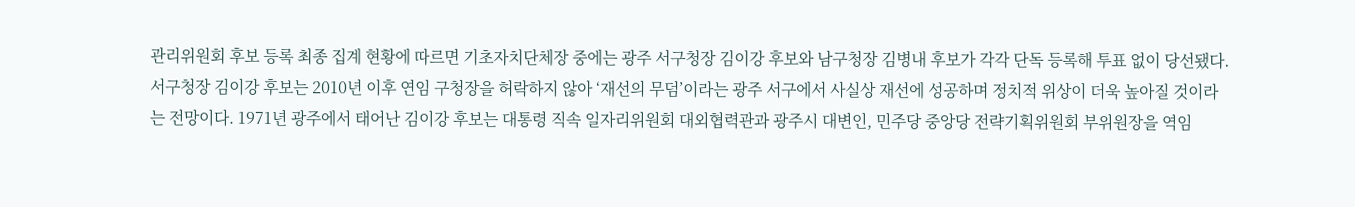관리위원회 후보 등록 최종 집계 현황에 따르면 기초자치단체장 중에는 광주 서구청장 김이강 후보와 남구청장 김병내 후보가 각각 단독 등록해 투표 없이 당선됐다. 서구청장 김이강 후보는 2010년 이후 연임 구청장을 허락하지 않아 ‘재선의 무덤’이라는 광주 서구에서 사실상 재선에 성공하며 정치적 위상이 더욱 높아질 것이라는 전망이다. 1971년 광주에서 태어난 김이강 후보는 대통령 직속 일자리위원회 대외협력관과 광주시 대변인, 민주당 중앙당 전략기획위원회 부위원장을 역임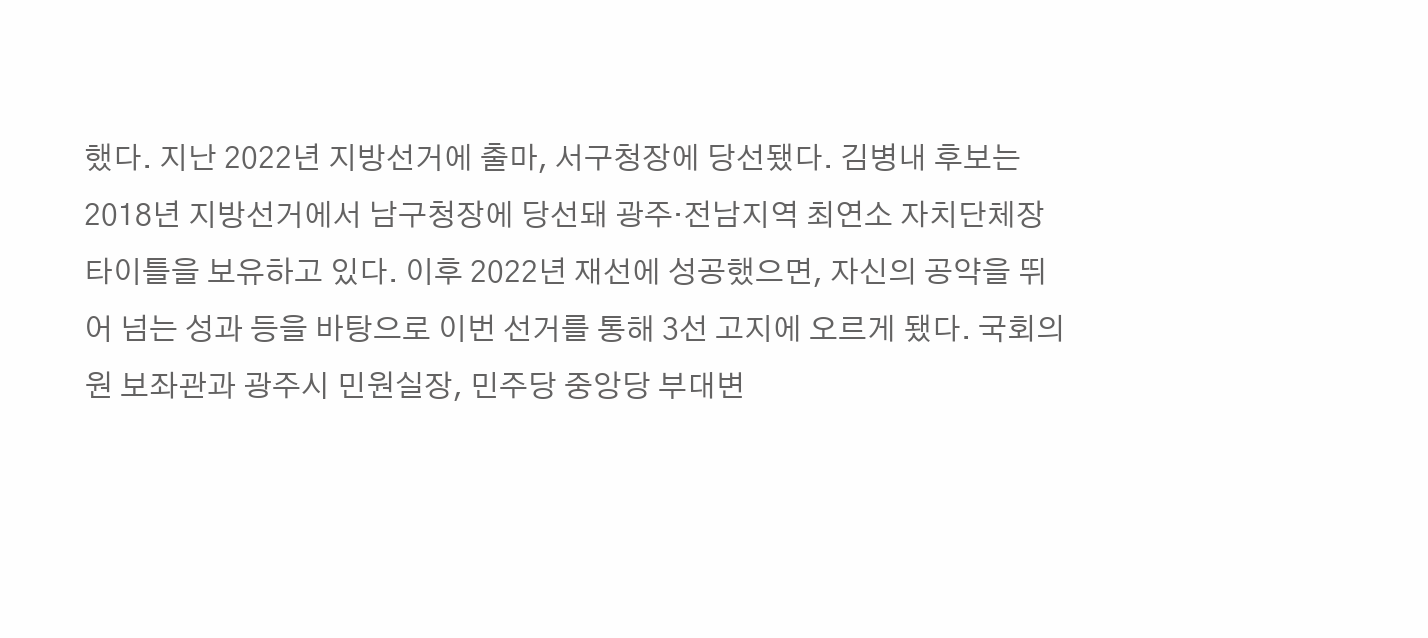했다. 지난 2022년 지방선거에 출마, 서구청장에 당선됐다. 김병내 후보는 2018년 지방선거에서 남구청장에 당선돼 광주·전남지역 최연소 자치단체장 타이틀을 보유하고 있다. 이후 2022년 재선에 성공했으면, 자신의 공약을 뛰어 넘는 성과 등을 바탕으로 이번 선거를 통해 3선 고지에 오르게 됐다. 국회의원 보좌관과 광주시 민원실장, 민주당 중앙당 부대변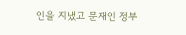인을 지냈고 문재인 정부